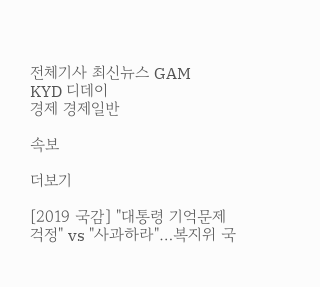전체기사 최신뉴스 GAM
KYD 디데이
경제 경제일반

속보

더보기

[2019 국감] "대통령 기억문제 걱정" vs "사과하라"…복지위 국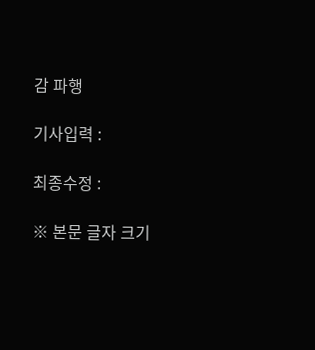감 파행

기사입력 :

최종수정 :

※ 본문 글자 크기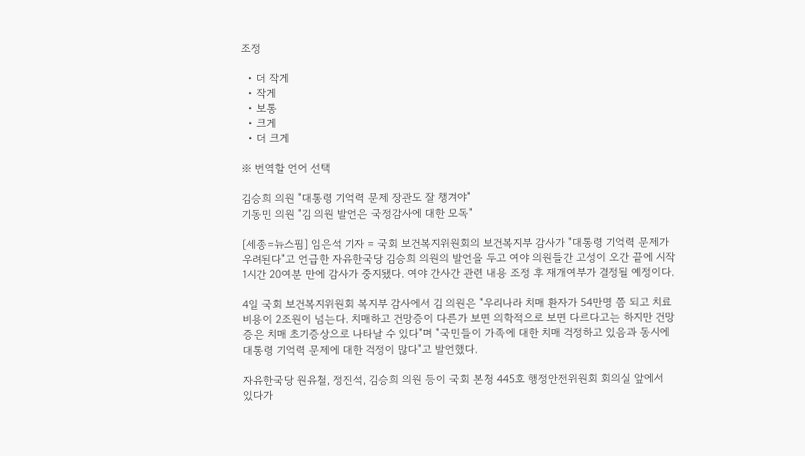조정

  • 더 작게
  • 작게
  • 보통
  • 크게
  • 더 크게

※ 번역할 언어 선택

김승희 의원 "대통령 기억력 문제 장관도 잘 챙겨야"
기동민 의원 "김 의원 발언은 국정감사에 대한 모독"

[세종=뉴스핌] 임은석 기자 = 국회 보건복지위원회의 보건복지부 감사가 "대통령 기억력 문제가 우려된다"고 언급한 자유한국당 김승희 의원의 발언을 두고 여야 의원들간 고성이 오간 끝에 시작 1시간 20여분 만에 감사가 중지됐다. 여야 간사간 관련 내용 조정 후 재개여부가 결정될 예정이다.

4일 국회 보건복지위원회 복지부 감사에서 김 의원은 "우리나라 치매 환자가 54만명 쯤 되고 치료비용이 2조원이 넘는다. 치매하고 건망증이 다른가 보면 의학적으로 보면 다르다고는 하지만 건망증은 치매 초기증상으로 나타날 수 있다"며 "국민들이 가족에 대한 치매 걱정하고 있음과 동시에 대통령 기억력 문제에 대한 걱정이 많다"고 발언했다.

자유한국당 원유철, 정진석, 김승희 의원 등이 국회 본청 445호 행정안전위원회 회의실 앞에서 있다가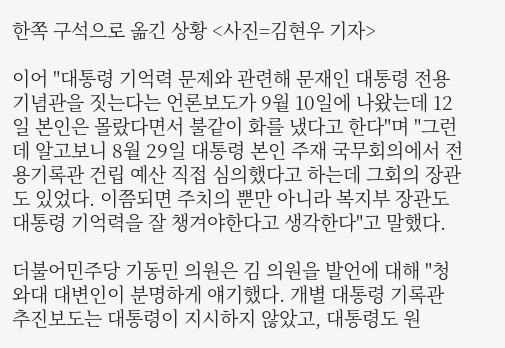한쪽 구석으로 옮긴 상황 <사진=김현우 기자>

이어 "대통령 기억력 문제와 관련해 문재인 대통령 전용기념관을 짓는다는 언론보도가 9월 10일에 나왔는데 12일 본인은 몰랐다면서 불같이 화를 냈다고 한다"며 "그런데 알고보니 8월 29일 대통령 본인 주재 국무회의에서 전용기록관 건립 예산 직접 심의했다고 하는데 그회의 장관도 있었다. 이쯤되면 주치의 뿐만 아니라 복지부 장관도 대통령 기억력을 잘 챙겨야한다고 생각한다"고 말했다.

더불어민주당 기동민 의원은 김 의원을 발언에 대해 "청와대 대변인이 분명하게 얘기했다. 개별 대통령 기록관 추진보도는 대통령이 지시하지 않았고, 대통령도 원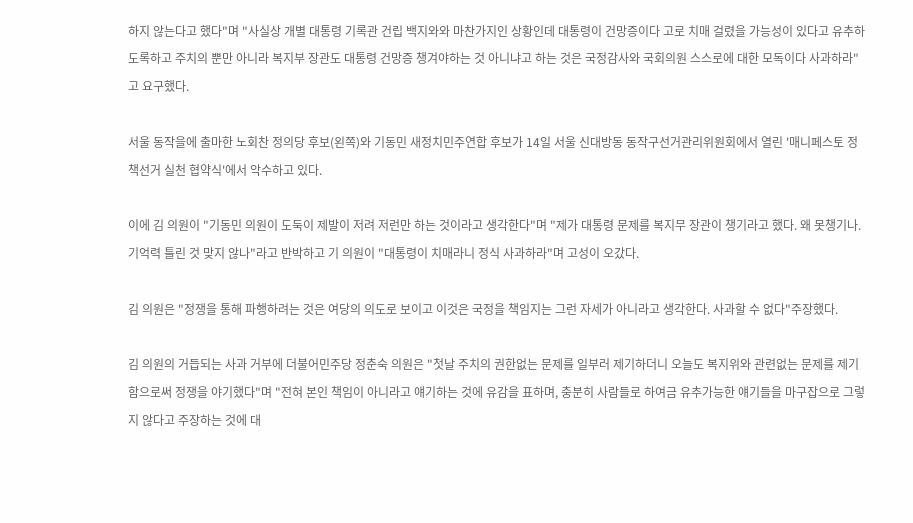하지 않는다고 했다"며 "사실상 개별 대통령 기록관 건립 백지와와 마찬가지인 상황인데 대통령이 건망증이다 고로 치매 걸렸을 가능성이 있다고 유추하도록하고 주치의 뿐만 아니라 복지부 장관도 대통령 건망증 챙겨야하는 것 아니냐고 하는 것은 국정감사와 국회의원 스스로에 대한 모독이다 사과하라"고 요구했다.

서울 동작을에 출마한 노회찬 정의당 후보(왼쪽)와 기동민 새정치민주연합 후보가 14일 서울 신대방동 동작구선거관리위원회에서 열린 '매니페스토 정책선거 실천 협약식'에서 악수하고 있다.

이에 김 의원이 "기동민 의원이 도둑이 제발이 저려 저런만 하는 것이라고 생각한다"며 "제가 대통령 문제를 복지무 장관이 챙기라고 했다. 왜 못챙기나. 기억력 틀린 것 맞지 않나"라고 반박하고 기 의원이 "대통령이 치매라니 정식 사과하라"며 고성이 오갔다.

김 의원은 "정쟁을 통해 파행하려는 것은 여당의 의도로 보이고 이것은 국정을 책임지는 그런 자세가 아니라고 생각한다. 사과할 수 없다"주장했다.

김 의원의 거듭되는 사과 거부에 더불어민주당 정춘숙 의원은 "첫날 주치의 권한없는 문제를 일부러 제기하더니 오늘도 복지위와 관련없는 문제를 제기함으로써 정쟁을 야기했다"며 "전혀 본인 책임이 아니라고 얘기하는 것에 유감을 표하며, 충분히 사람들로 하여금 유추가능한 얘기들을 마구잡으로 그렇지 않다고 주장하는 것에 대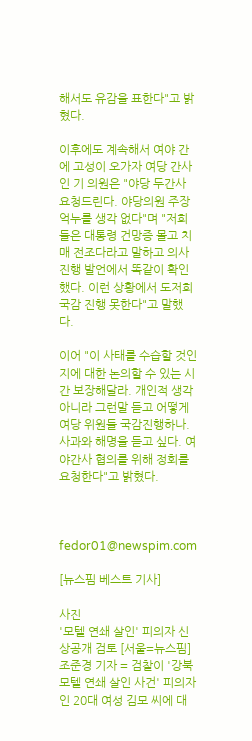해서도 유감을 표한다"고 밝혔다.

이후에도 계속해서 여야 간에 고성이 오가자 여당 간사인 기 의원은 "야당 두간사 요청드린다. 야당의원 주장 억누를 생각 없다"며 "저희들은 대통령 건망증 몰고 치매 전조다라고 말하고 의사진행 발언에서 똑같이 확인했다. 이런 상황에서 도저희 국감 진행 못한다"고 말했다.

이어 "이 사태를 수습할 것인지에 대한 논의할 수 있는 시간 보장해달라. 개인적 생각아니라 그런말 듣고 어떻게 여당 위원들 국감진행하나. 사과와 해명을 듣고 싶다. 여야간사 협의를 위해 정회를 요청한다"고 밝혔다.



fedor01@newspim.com

[뉴스핌 베스트 기사]

사진
'모텔 연쇄 살인' 피의자 신상공개 검토 [서울=뉴스핌] 조준경 기자 = 검찰이 '강북 모텔 연쇄 살인 사건' 피의자인 20대 여성 김모 씨에 대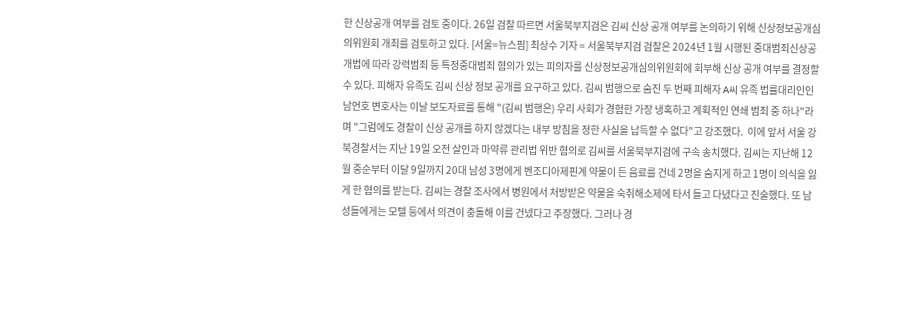한 신상공개 여부를 검토 중이다. 26일 검찰 따르면 서울북부지검은 김씨 신상 공개 여부를 논의하기 위해 신상정보공개심의위원회 개최를 검토하고 있다. [서울=뉴스핌] 최상수 기자 = 서울북부지검 검찰은 2024년 1월 시행된 중대범죄신상공개법에 따라 강력범죄 등 특정중대범죄 혐의가 있는 피의자를 신상정보공개심의위원회에 회부해 신상 공개 여부를 결정할 수 있다. 피해자 유족도 김씨 신상 정보 공개를 요구하고 있다. 김씨 범행으로 숨진 두 번째 피해자 A씨 유족 법률대리인인 남언호 변호사는 이날 보도자료를 통해 "(김씨 범행은) 우리 사회가 경험한 가장 냉혹하고 계획적인 연쇄 범죄 중 하나"라며 "그럼에도 경찰이 신상 공개를 하지 않겠다는 내부 방침을 정한 사실을 납득할 수 없다"고 강조했다.  이에 앞서 서울 강북경찰서는 지난 19일 오전 살인과 마약류 관리법 위반 혐의로 김씨를 서울북부지검에 구속 송치했다. 김씨는 지난해 12월 중순부터 이달 9일까지 20대 남성 3명에게 벤조디아제핀계 약물이 든 음료를 건네 2명을 숨지게 하고 1명이 의식을 잃게 한 혐의를 받는다. 김씨는 경찰 조사에서 병원에서 처방받은 약물을 숙취해소제에 타서 들고 다녔다고 진술했다. 또 남성들에게는 모텔 등에서 의견이 충돌해 이를 건넸다고 주장했다. 그러나 경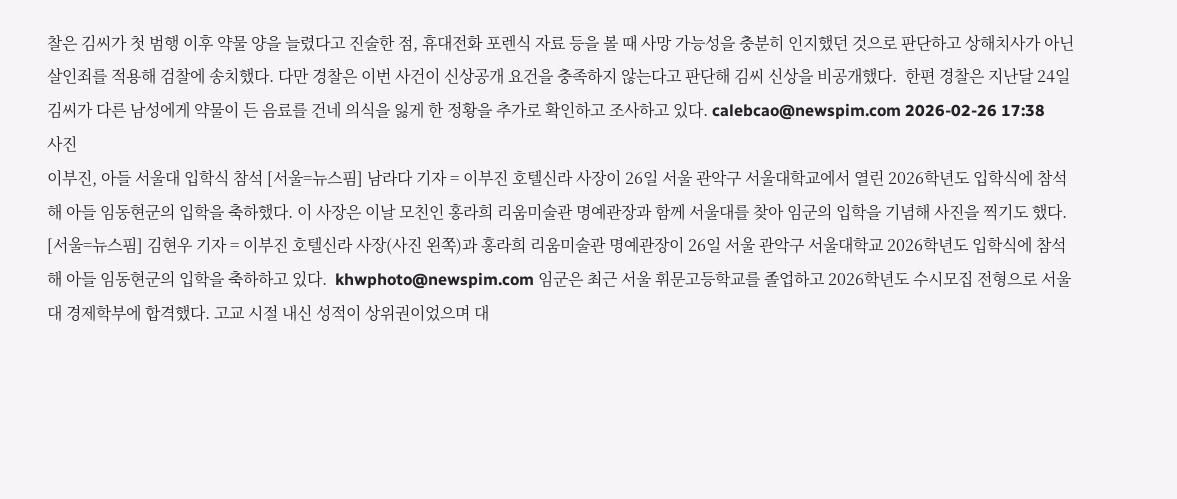찰은 김씨가 첫 범행 이후 약물 양을 늘렸다고 진술한 점, 휴대전화 포렌식 자료 등을 볼 때 사망 가능성을 충분히 인지했던 것으로 판단하고 상해치사가 아닌 살인죄를 적용해 검찰에 송치했다. 다만 경찰은 이번 사건이 신상공개 요건을 충족하지 않는다고 판단해 김씨 신상을 비공개했다.  한편 경찰은 지난달 24일 김씨가 다른 남성에게 약물이 든 음료를 건네 의식을 잃게 한 정황을 추가로 확인하고 조사하고 있다. calebcao@newspim.com 2026-02-26 17:38
사진
이부진, 아들 서울대 입학식 참석 [서울=뉴스핌] 남라다 기자 = 이부진 호텔신라 사장이 26일 서울 관악구 서울대학교에서 열린 2026학년도 입학식에 참석해 아들 임동현군의 입학을 축하했다. 이 사장은 이날 모친인 홍라희 리움미술관 명예관장과 함께 서울대를 찾아 임군의 입학을 기념해 사진을 찍기도 했다.  [서울=뉴스핌] 김현우 기자 = 이부진 호텔신라 사장(사진 왼쪽)과 홍라희 리움미술관 명예관장이 26일 서울 관악구 서울대학교 2026학년도 입학식에 참석해 아들 임동현군의 입학을 축하하고 있다.  khwphoto@newspim.com 임군은 최근 서울 휘문고등학교를 졸업하고 2026학년도 수시모집 전형으로 서울대 경제학부에 합격했다. 고교 시절 내신 성적이 상위권이었으며 대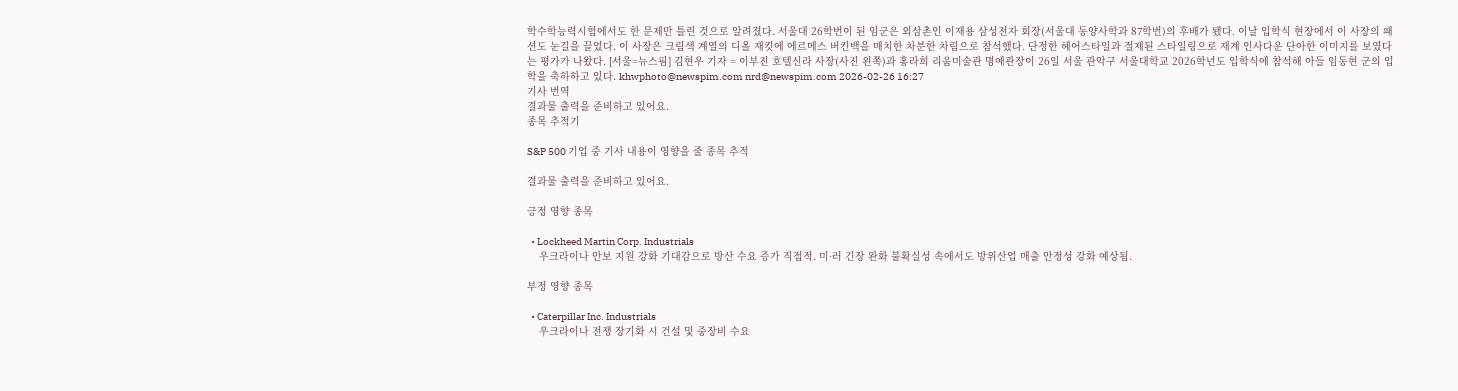학수학능력시험에서도 한 문제만 틀린 것으로 알려졌다. 서울대 26학번이 된 임군은 외삼촌인 이재용 삼성전자 회장(서울대 동양사학과 87학번)의 후배가 됐다. 이날 입학식 현장에서 이 사장의 패션도 눈길을 끌었다. 이 사장은 크림색 계열의 디올 재킷에 에르메스 버킨백을 매치한 차분한 차림으로 참석했다. 단정한 헤어스타일과 절제된 스타일링으로 재계 인사다운 단아한 이미지를 보였다는 평가가 나왔다. [서울=뉴스핌] 김현우 기자 = 이부진 호텔신라 사장(사진 왼쪽)과 홍라희 리움미술관 명예관장이 26일 서울 관악구 서울대학교 2026학년도 입학식에 참석해 아들 임동현 군의 입학을 축하하고 있다. khwphoto@newspim.com nrd@newspim.com 2026-02-26 16:27
기사 번역
결과물 출력을 준비하고 있어요.
종목 추적기

S&P 500 기업 중 기사 내용이 영향을 줄 종목 추적

결과물 출력을 준비하고 있어요.

긍정 영향 종목

  • Lockheed Martin Corp. Industrials
    우크라이나 안보 지원 강화 기대감으로 방산 수요 증가 직접적. 미·러 긴장 완화 불확실성 속에서도 방위산업 매출 안정성 강화 예상됨.

부정 영향 종목

  • Caterpillar Inc. Industrials
    우크라이나 전쟁 장기화 시 건설 및 중장비 수요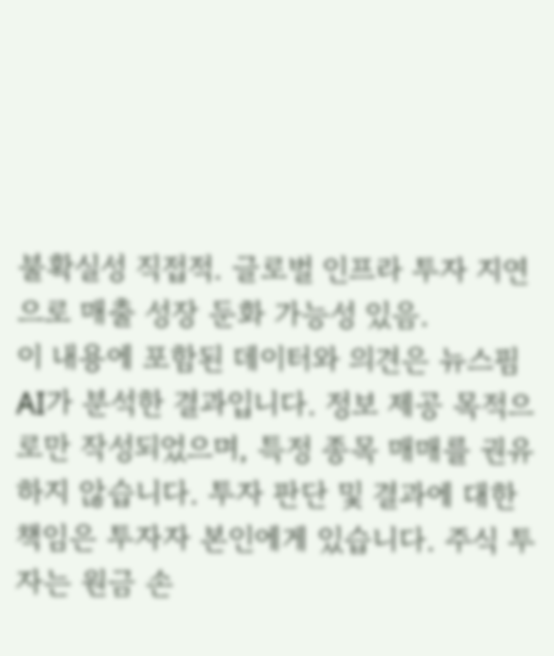불확실성 직접적. 글로벌 인프라 투자 지연으로 매출 성장 둔화 가능성 있음.
이 내용에 포함된 데이터와 의견은 뉴스핌 AI가 분석한 결과입니다. 정보 제공 목적으로만 작성되었으며, 특정 종목 매매를 권유하지 않습니다. 투자 판단 및 결과에 대한 책임은 투자자 본인에게 있습니다. 주식 투자는 원금 손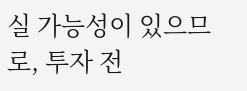실 가능성이 있으므로, 투자 전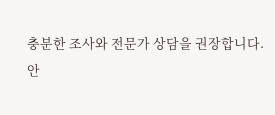충분한 조사와 전문가 상담을 권장합니다.
안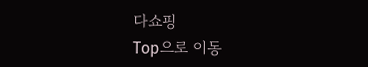다쇼핑
Top으로 이동